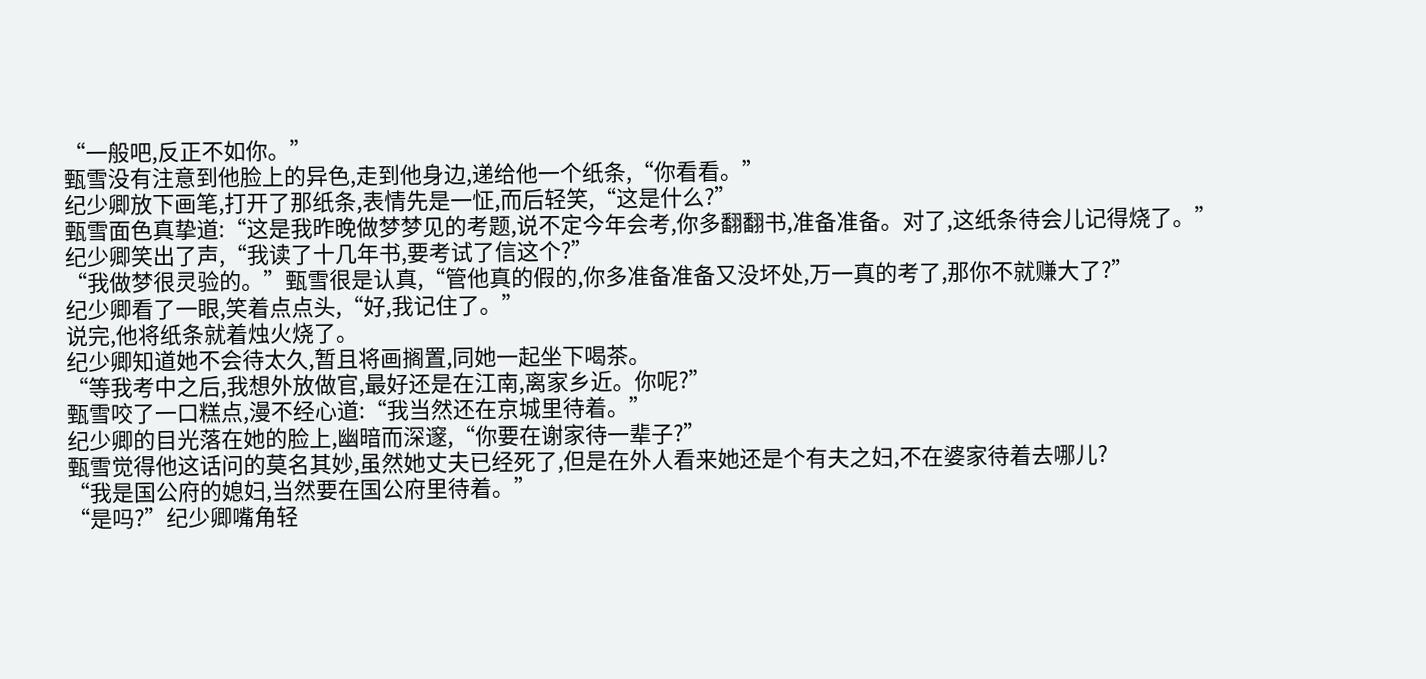“一般吧,反正不如你。”
甄雪没有注意到他脸上的异色,走到他身边,递给他一个纸条,“你看看。”
纪少卿放下画笔,打开了那纸条,表情先是一怔,而后轻笑,“这是什么?”
甄雪面色真挚道:“这是我昨晚做梦梦见的考题,说不定今年会考,你多翻翻书,准备准备。对了,这纸条待会儿记得烧了。”
纪少卿笑出了声,“我读了十几年书,要考试了信这个?”
“我做梦很灵验的。”甄雪很是认真,“管他真的假的,你多准备准备又没坏处,万一真的考了,那你不就赚大了?”
纪少卿看了一眼,笑着点点头,“好,我记住了。”
说完,他将纸条就着烛火烧了。
纪少卿知道她不会待太久,暂且将画搁置,同她一起坐下喝茶。
“等我考中之后,我想外放做官,最好还是在江南,离家乡近。你呢?”
甄雪咬了一口糕点,漫不经心道:“我当然还在京城里待着。”
纪少卿的目光落在她的脸上,幽暗而深邃,“你要在谢家待一辈子?”
甄雪觉得他这话问的莫名其妙,虽然她丈夫已经死了,但是在外人看来她还是个有夫之妇,不在婆家待着去哪儿?
“我是国公府的媳妇,当然要在国公府里待着。”
“是吗?”纪少卿嘴角轻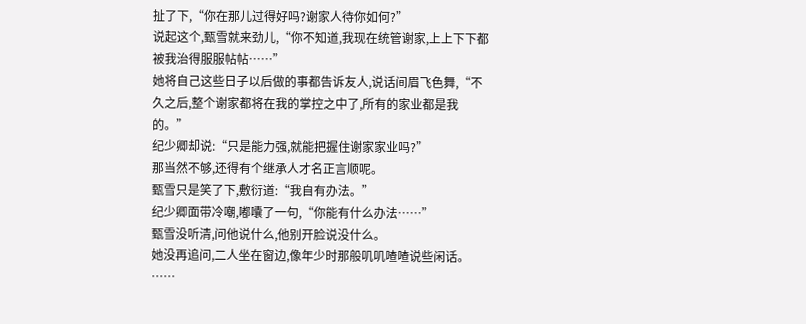扯了下,“你在那儿过得好吗?谢家人待你如何?”
说起这个,甄雪就来劲儿,“你不知道,我现在统管谢家,上上下下都被我治得服服帖帖……”
她将自己这些日子以后做的事都告诉友人,说话间眉飞色舞,“不久之后,整个谢家都将在我的掌控之中了,所有的家业都是我的。”
纪少卿却说:“只是能力强,就能把握住谢家家业吗?”
那当然不够,还得有个继承人才名正言顺呢。
甄雪只是笑了下,敷衍道:“我自有办法。”
纪少卿面带冷嘲,嘟囔了一句,“你能有什么办法……”
甄雪没听清,问他说什么,他别开脸说没什么。
她没再追问,二人坐在窗边,像年少时那般叽叽喳喳说些闲话。
……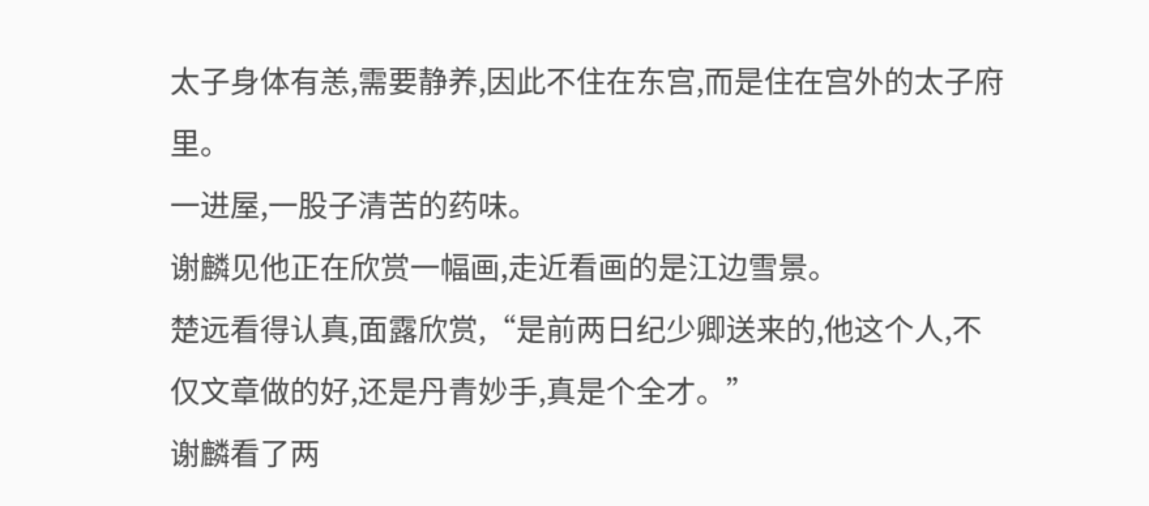太子身体有恙,需要静养,因此不住在东宫,而是住在宫外的太子府里。
一进屋,一股子清苦的药味。
谢麟见他正在欣赏一幅画,走近看画的是江边雪景。
楚远看得认真,面露欣赏,“是前两日纪少卿送来的,他这个人,不仅文章做的好,还是丹青妙手,真是个全才。”
谢麟看了两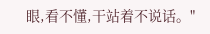眼,看不懂,干站着不说话。"